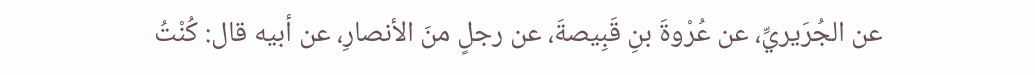عن الجُرَيريِّ، عن عُرْوةَ بنِ قَبِيصةَ، عن رجلٍ منَ الأنصارِ، عن أبيه قال: كُنْتُ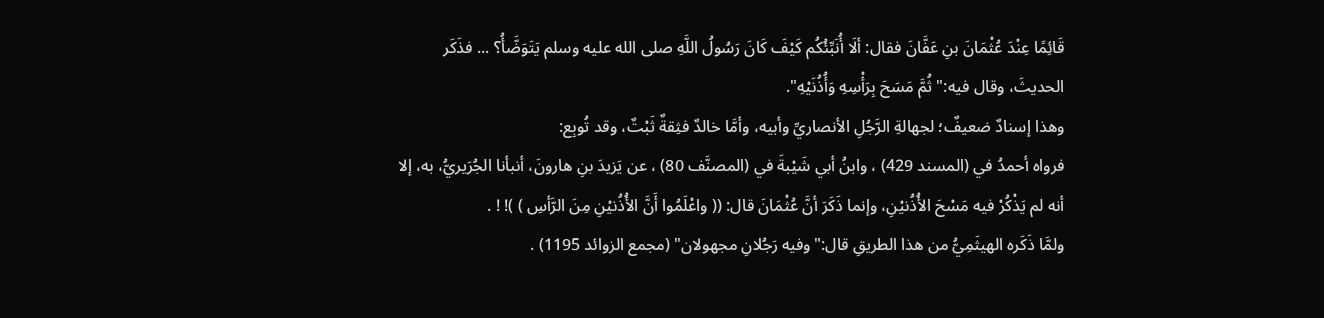قَائِمًا عِنْدَ عُثْمَانَ بنِ عَفَّانَ فقال: ألَا أُنَبِّئُكُم كَيْفَ كَانَ رَسُولُ اللَّهِ صلى الله عليه وسلم يَتَوَضَّأُ؟ ... فذَكَر الحديثَ، وقال فيه:"ثُمَّ مَسَحَ بِرَأْسِهِ وَأُذُنَيْهِ".
وهذا إسنادٌ ضعيفٌ؛ لجهالةِ الرَّجُلِ الأنصاريِّ وأبيه، وأمَّا خالدٌ فثِقةٌ ثَبْتٌ، وقد تُوبِع:
فرواه أحمدُ في (المسند 429) ، وابنُ أبي شَيْبةَ في (المصنَّف 80) ، عن يَزيدَ بنِ هارونَ، أنبأنا الجُرَيريُّ، به، إلا أنه لم يَذْكُرْ فيه مَسْحَ الأُذُنيْنِ، وإنما ذَكَرَ أنَّ عُثْمَانَ قال: (( واعْلَمُوا أَنَّ الأُذُنيْنِ مِنَ الرَّأسِ ) )! ! .
ولمَّا ذَكَره الهيثَمِيُّ من هذا الطريقِ قال:"وفيه رَجُلانِ مجهولان" (مجمع الزوائد 1195) .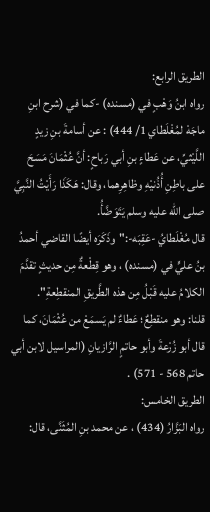الطريق الرابع:
رواه ابنُ وَهْبٍ في (مسنده) -كما في (شرح ابنِ ماجَهْ لمُغْلَطاي 1/ 444) : عن أسامةَ بنِ زيدٍ اللَّيْثيِّ، عن عَطاءٍ بنِ أبي رَباحٍ: أنَّ عُثْمَانَ مَسَحَ على باطِنِ أُذُنيْهِ وظاهِرِهما، وقال: هَكَذَا رَأَيْتُ النَّبِيَّ صلى الله عليه وسلم يَتَوَضَّأُ.
قال مُغْلَطايُ -عَقِبَه-:"وذَكَرَه أيضًا القاضي أحمدُ بنُ عليٍّ في (مسنده) ، وهو قِطْعةٌ مِن حديثٍ تقدَّمَ الكلامُ عليه قَبْلُ مِن هذه الطَّريقِ المنقطِعةِ".
قلنا: وهو منقطِعٌ؛ عَطاءٌ لم يَسمَعْ من عُثْمَانَ، كما قال أبو زُرْعةَ وأبو حاتمٍ الرَّازيانِ (المراسيل لابن أبي حاتم 568 - 571) .
الطريق الخامس:
رواه البَزَّارُ (434) ، عن محمد بنِ المُثَنَّى، قال: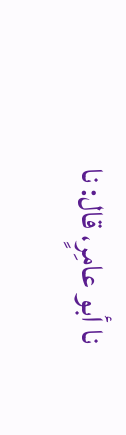نا أبو عامِرٍ، قال: نا